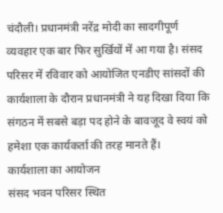चंदौली। प्रधानमंत्री नरेंद्र मोदी का सादगीपूर्ण व्यवहार एक बार फिर सुर्खियों में आ गया है। संसद परिसर में रविवार को आयोजित एनडीए सांसदों की कार्यशाला के दौरान प्रधानमंत्री ने यह दिखा दिया कि संगठन में सबसे बड़ा पद होने के बावजूद वे स्वयं को हमेशा एक कार्यकर्ता की तरह मानते हैं।
कार्यशाला का आयोजन
संसद भवन परिसर स्थित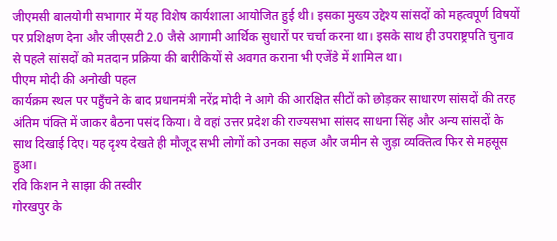जीएमसी बालयोगी सभागार में यह विशेष कार्यशाला आयोजित हुई थी। इसका मुख्य उद्देश्य सांसदों को महत्वपूर्ण विषयों पर प्रशिक्षण देना और जीएसटी 2.0 जैसे आगामी आर्थिक सुधारों पर चर्चा करना था। इसके साथ ही उपराष्ट्रपति चुनाव से पहले सांसदों को मतदान प्रक्रिया की बारीकियों से अवगत कराना भी एजेंडे में शामिल था।
पीएम मोदी की अनोखी पहल
कार्यक्रम स्थल पर पहुँचने के बाद प्रधानमंत्री नरेंद्र मोदी ने आगे की आरक्षित सीटों को छोड़कर साधारण सांसदों की तरह अंतिम पंक्ति में जाकर बैठना पसंद किया। वे वहां उत्तर प्रदेश की राज्यसभा सांसद साधना सिंह और अन्य सांसदों के साथ दिखाई दिए। यह दृश्य देखते ही मौजूद सभी लोगों को उनका सहज और जमीन से जुड़ा व्यक्तित्व फिर से महसूस हुआ।
रवि किशन ने साझा की तस्वीर
गोरखपुर के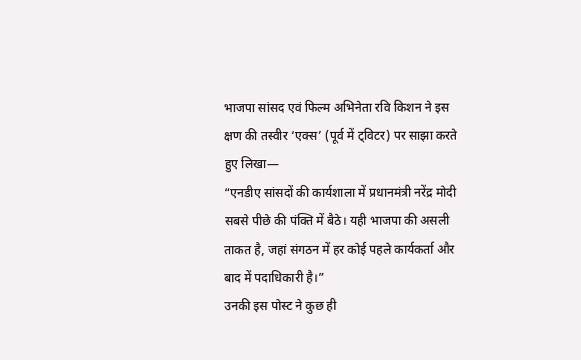भाजपा सांसद एवं फिल्म अभिनेता रवि किशन ने इस क्षण की तस्वीर ‘एक्स’ (पूर्व में ट्विटर) पर साझा करते हुए लिखा—
“एनडीए सांसदों की कार्यशाला में प्रधानमंत्री नरेंद्र मोदी सबसे पीछे की पंक्ति में बैठे। यही भाजपा की असली ताकत है, जहां संगठन में हर कोई पहले कार्यकर्ता और बाद में पदाधिकारी है।”
उनकी इस पोस्ट ने कुछ ही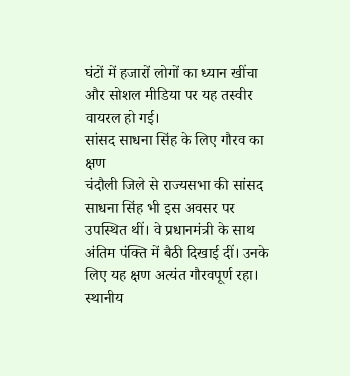घंटों में हजारों लोगों का ध्यान खींचा और सोशल मीडिया पर यह तस्वीर वायरल हो गई।
सांसद साधना सिंह के लिए गौरव का क्षण
चंदौली जिले से राज्यसभा की सांसद साधना सिंह भी इस अवसर पर उपस्थित थीं। वे प्रधानमंत्री के साथ अंतिम पंक्ति में बैठी दिखाई दीं। उनके लिए यह क्षण अत्यंत गौरवपूर्ण रहा। स्थानीय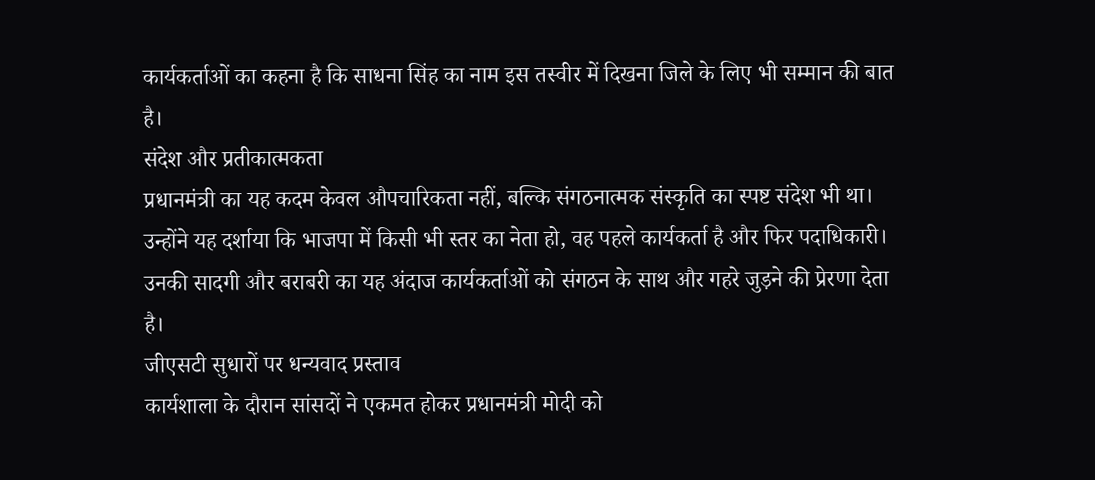कार्यकर्ताओं का कहना है कि साधना सिंह का नाम इस तस्वीर में दिखना जिले के लिए भी सम्मान की बात है।
संदेश और प्रतीकात्मकता
प्रधानमंत्री का यह कदम केवल औपचारिकता नहीं, बल्कि संगठनात्मक संस्कृति का स्पष्ट संदेश भी था। उन्होंने यह दर्शाया कि भाजपा में किसी भी स्तर का नेता हो, वह पहले कार्यकर्ता है और फिर पदाधिकारी। उनकी सादगी और बराबरी का यह अंदाज कार्यकर्ताओं को संगठन के साथ और गहरे जुड़ने की प्रेरणा देता है।
जीएसटी सुधारों पर धन्यवाद प्रस्ताव
कार्यशाला के दौरान सांसदों ने एकमत होकर प्रधानमंत्री मोदी को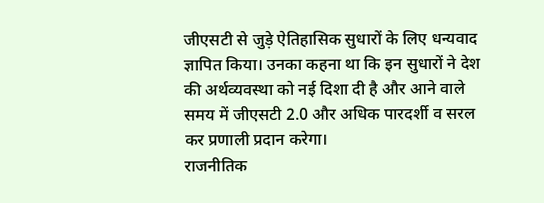जीएसटी से जुड़े ऐतिहासिक सुधारों के लिए धन्यवाद ज्ञापित किया। उनका कहना था कि इन सुधारों ने देश की अर्थव्यवस्था को नई दिशा दी है और आने वाले समय में जीएसटी 2.0 और अधिक पारदर्शी व सरल कर प्रणाली प्रदान करेगा।
राजनीतिक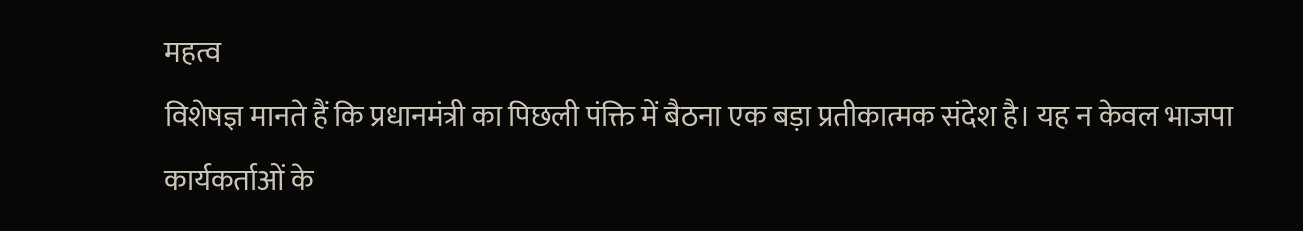महत्व
विशेषज्ञ मानते हैं कि प्रधानमंत्री का पिछली पंक्ति में बैठना एक बड़ा प्रतीकात्मक संदेश है। यह न केवल भाजपा कार्यकर्ताओं के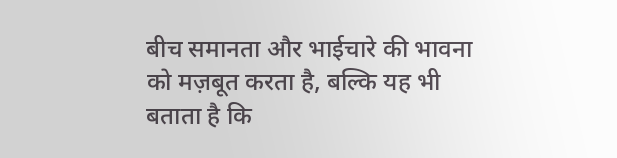बीच समानता और भाईचारे की भावना को मज़बूत करता है, बल्कि यह भी बताता है कि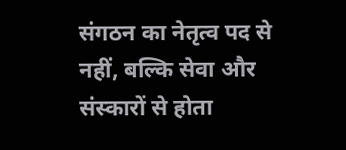संगठन का नेतृत्व पद से नहीं, बल्कि सेवा और संस्कारों से होता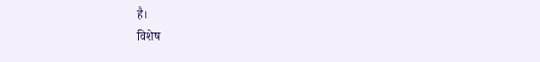है।
विशेष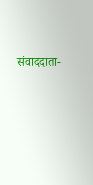संवाददाता-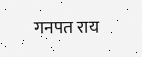गनपत राय